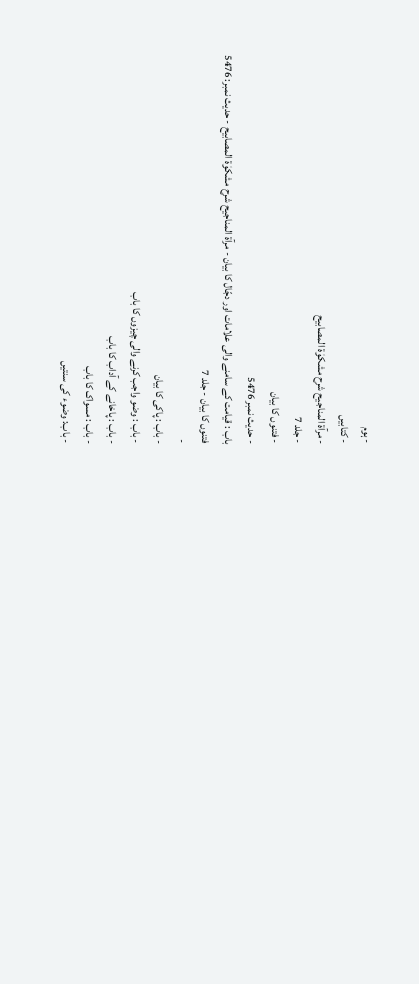- ہوم
- کتابیں
- مرآۃ المناجیح شرح مشکوٰۃ المصابیح
- جلد 7
- فتنوں کا بیان
- حدیث نمبر 5476
باب : قیامت کے سامنے والی علامات اور دجّال کا بیان - مرآۃ المناجیح شرح مشکوٰۃ المصابیح - حدیث نمبر: 5476
فتنوں کا بیان - جلد 7
-
- باب : پاکی کا بیان
- باب : وضو واجب کرنے والی چیزوں کا باب
- باب : پاخانے کے آداب کا باب
- باب : مسواک کا باب
- باب: وضوء کی سنتیں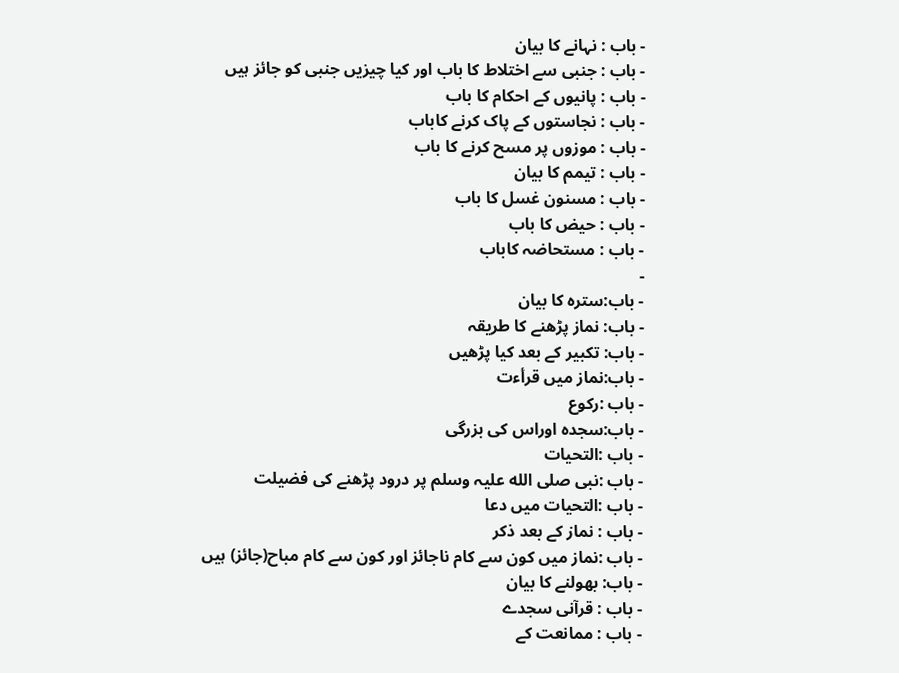- باب : نہانے کا بیان
- باب : جنبی سے اختلاط کا باب اور کیا چیزیں جنبی کو جائز ہیں
- باب : پانیوں کے احکام کا باب
- باب : نجاستوں کے پاک کرنے کاباب
- باب : موزوں پر مسح کرنے کا باب
- باب : تیمم کا بیان
- باب : مسنون غسل کا باب
- باب : حیض کا باب
- باب : مستحاضہ کاباب
-
- باب:سترہ کا بیان
- باب: نماز پڑھنے کا طریقہ
- باب: تکبیر کے بعد کیا پڑھیں
- باب:نماز میں قرأءت
- باب :رکوع
- باب:سجدہ اوراس کی بزرگی
- باب :التحیات
- باب :نبی صلی الله علیہ وسلم پر درود پڑھنے کی فضیلت
- باب :التحیات میں دعا
- باب : نماز کے بعد ذکر
- باب :نماز میں کون سے کام ناجائز اور کون سے کام مباح(جائز) ہیں
- باب: بھولنے کا بیان
- باب : قرآنی سجدے
- باب : ممانعت کے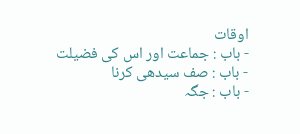اوقات
- باب : جماعت اور اس کی فضیلت
- باب : صف سیدھی کرنا
- باب : جگہ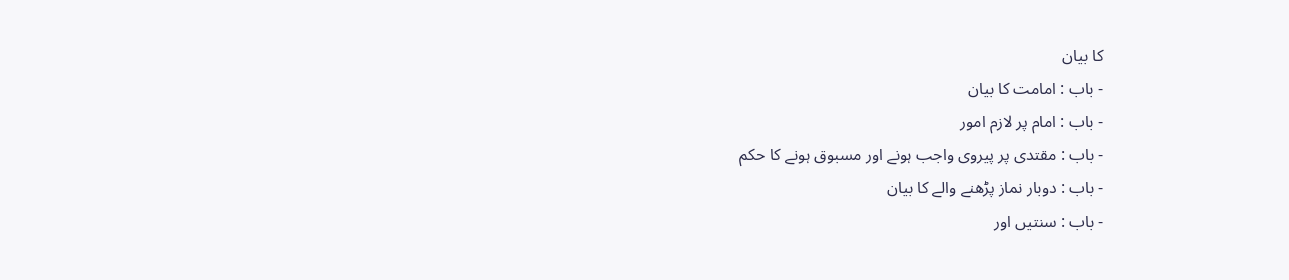کا بیان
- باب : امامت کا بیان
- باب : امام پر لازم امور
- باب : مقتدی پر پیروی واجب ہونے اور مسبوق ہونے كا حکم
- باب : دوبار نماز پڑھنے والے کا بیان
- باب : سنتیں اور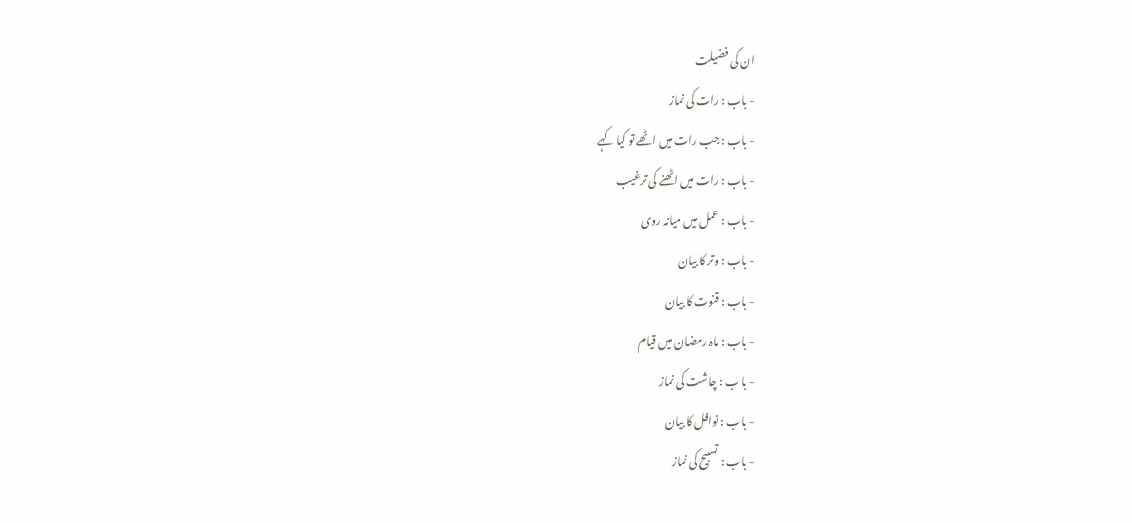ان کی فضیلت
- باب : رات کی نماز
- باب : جب رات میں اٹھے تو کیا کہے
- باب : رات میں اٹھنے کی ترغیب
- باب : عمل میں میانہ روی
- باب : وتر کا بیان
- باب : قنوت کا بیان
- باب : ماہ رمضان میں قیام
- با ب : چاشت کی نماز
- باب : نوافل کا بیان
- باب : تسبیح کی نماز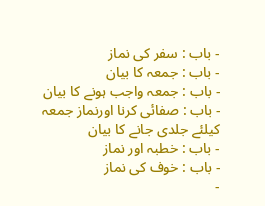- باب : سفر کی نماز
- باب : جمعہ کا بیان
- باب : جمعہ واجب ہونے کا بیان
- باب : صفائی کرنا اورنماز جمعہ کیلئے جلدی جانے کا بیان
- باب : خطبہ اور نماز
- باب : خوف کی نماز
-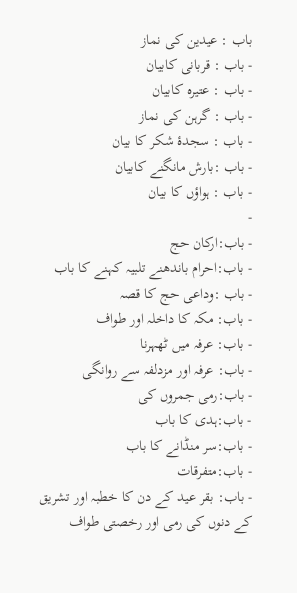باب : عیدین کی نماز
- باب : قربانی کابيان
- باب : عتیرہ کابیان
- باب : گرہن کی نماز
- باب : سجدۂ شکر کا بیان
- باب :بارش مانگنے کابیان
- باب : ہواؤں کا بیان
-
- باب:ارکان حج
- باب:احرام باندھنے تلبیہ کہنے کا باب
- باب :وداعی حج کا قصہ
- باب: مکہ کا داخلہ اور طواف
- باب: عرفہ میں ٹھہرنا
- باب: عرفہ اور مزدلفہ سے روانگی
- باب:رمی جمروں کی
- باب:ہدی کا باب
- باب:سر منڈانے کا باب
- باب:متفرقات
- باب: بقر عید کے دن کا خطبہ اور تشریق کے دنوں کی رمی اور رخصتی طواف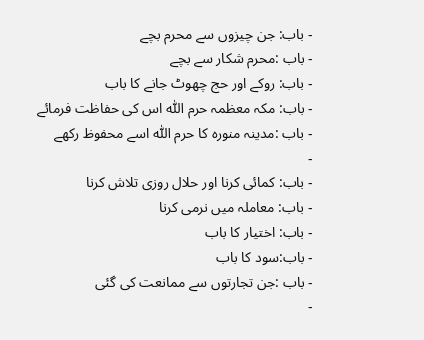- باب: جن چیزوں سے محرم بچے
- باب :محرم شکار سے بچے
- باب: روکے اور حج چھوٹ جانے کا باب
- باب: مکہ معظمہ حرم اللّٰه اس کی حفاظت فرمائے
- باب :مدینہ منورہ کا حرم اللّٰہ اسے محفوظ رکھے
-
- باب: کمائی کرنا اور حلال روزی تلاش کرنا
- باب: معاملہ میں نرمی کرنا
- باب: اختیار کا باب
- باب:سود کا باب
- باب :جن تجارتوں سے ممانعت کی گئی
-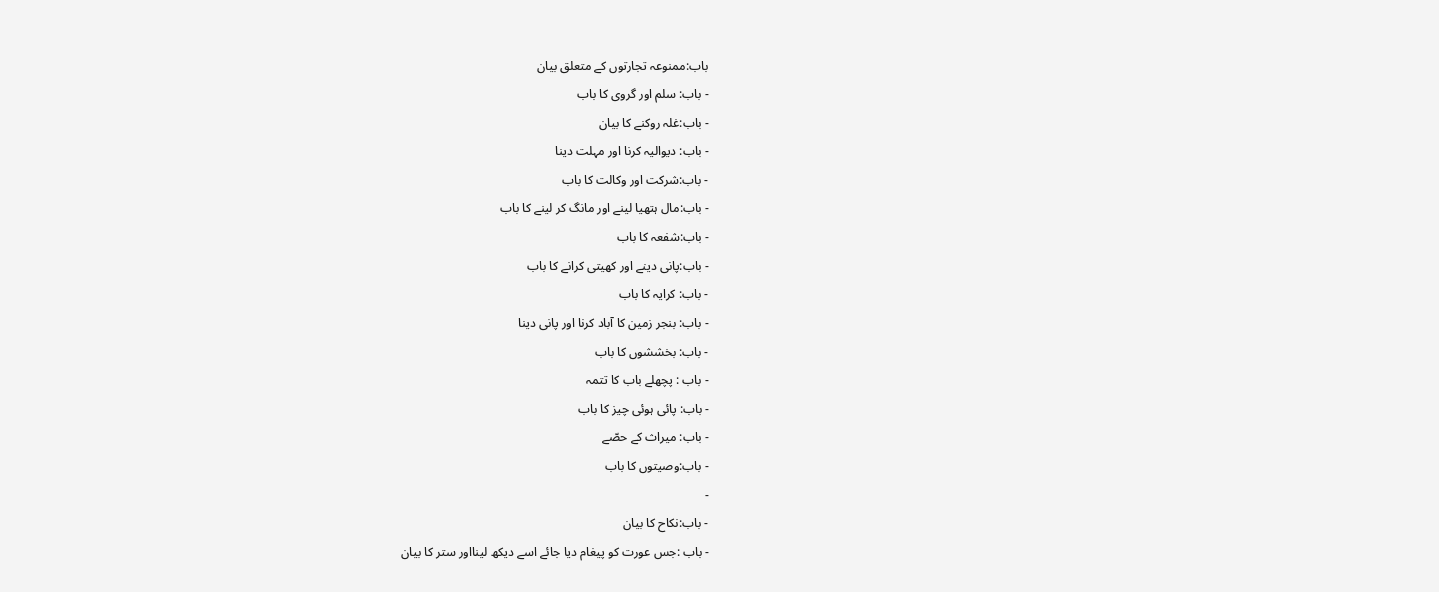باب:ممنوعہ تجارتوں کے متعلق بیان
- باب: سلم اور گروی کا باب
- باب:غلہ روکنے کا بیان
- باب: دیوالیہ کرنا اور مہلت دینا
- باب:شرکت اور وکالت کا باب
- باب:مال ہتھیا لینے اور مانگ کر لینے کا باب
- باب:شفعہ کا باب
- باب:پانی دینے اور کھیتی کرانے کا باب
- باب: کرایہ کا باب
- باب: بنجر زمین کا آباد کرنا اور پانی دینا
- باب: بخششوں کا باب
- باب : پچھلے باب کا تتمہ
- باب: پائی ہوئی چیز کا باب
- باب: میراث کے حصّے
- باب:وصیتوں کا باب
-
- باب:نکاح کا بیان
- باب :جس عورت کو پیغام دیا جائے اسے دیکھ لینااور ستر کا بیان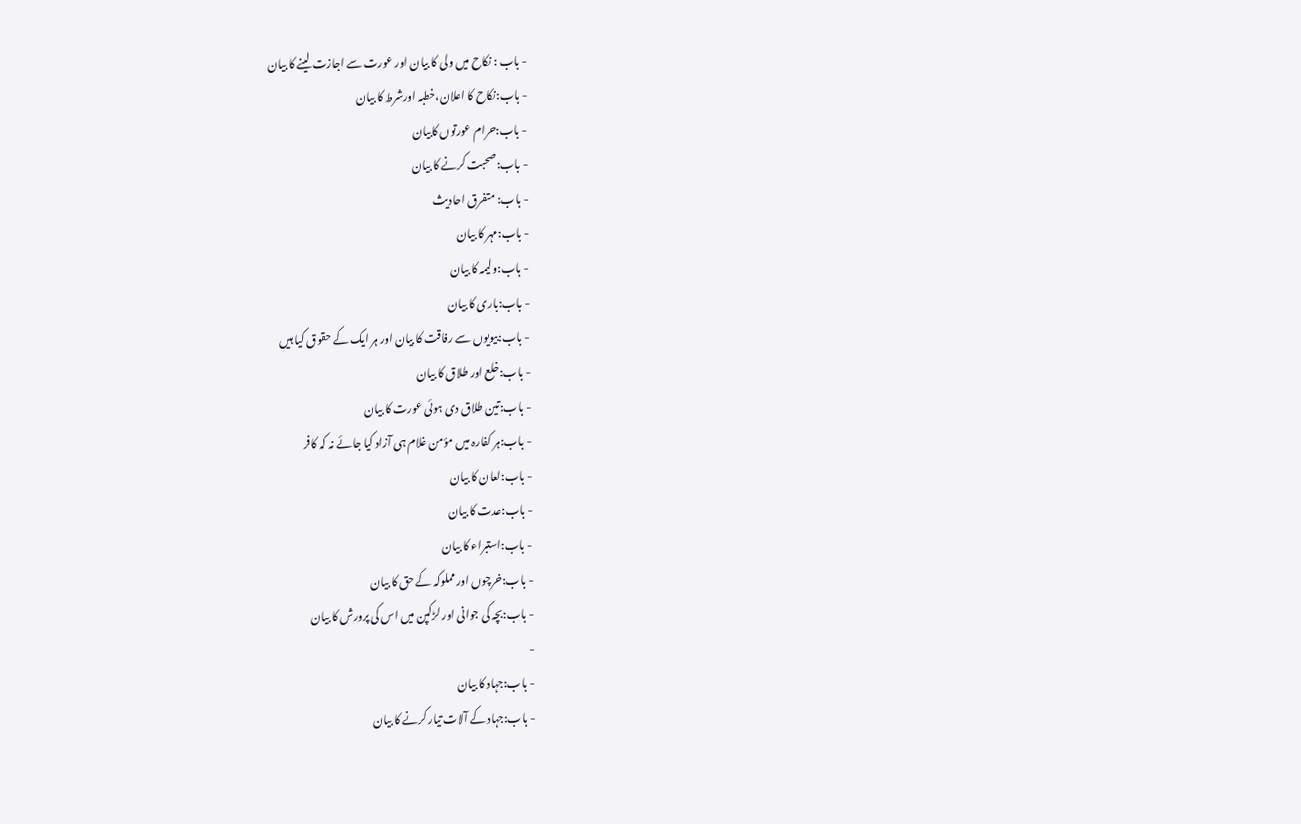- باب : نکاح میں ولی کا بیان اور عورت سے اجازت لینے کا بیان
- باب:نکاح کا اعلان،خطبہ اورشرط کا بیان
- باب:حرام عورتوں کابیان
- باب:صحبت کرنے کا بیان
- باب: متفرق احادیث
- باب:مہر کا بیان
- باب:ولیمہ کا بیان
- باب:باری کا بیان
- باب:بیویوں سے رفاقت کا بیان اور ہر ایک کے حقوق کیا ہیں
- باب:خلع اور طلاق کا بیان
- باب:تین طلاق دی ہوئی عورت کا بیان
- باب:ہر کفارہ میں مؤمن غلام ہی آزاد کیا جائے نہ کہ کافر
- باب:لعان کا بیان
- باب:عدت کا بیان
- باب:استبراء کا بیان
- باب:خرچوں اور مملوکہ کے حق کا بیان
- باب:بچہ کی جوانی اور لڑکپن میں اس کی پرورش کا بیان
-
- باب:جہاد کا بیان
- باب:جہاد کے آلات تیار کرنے کا بیان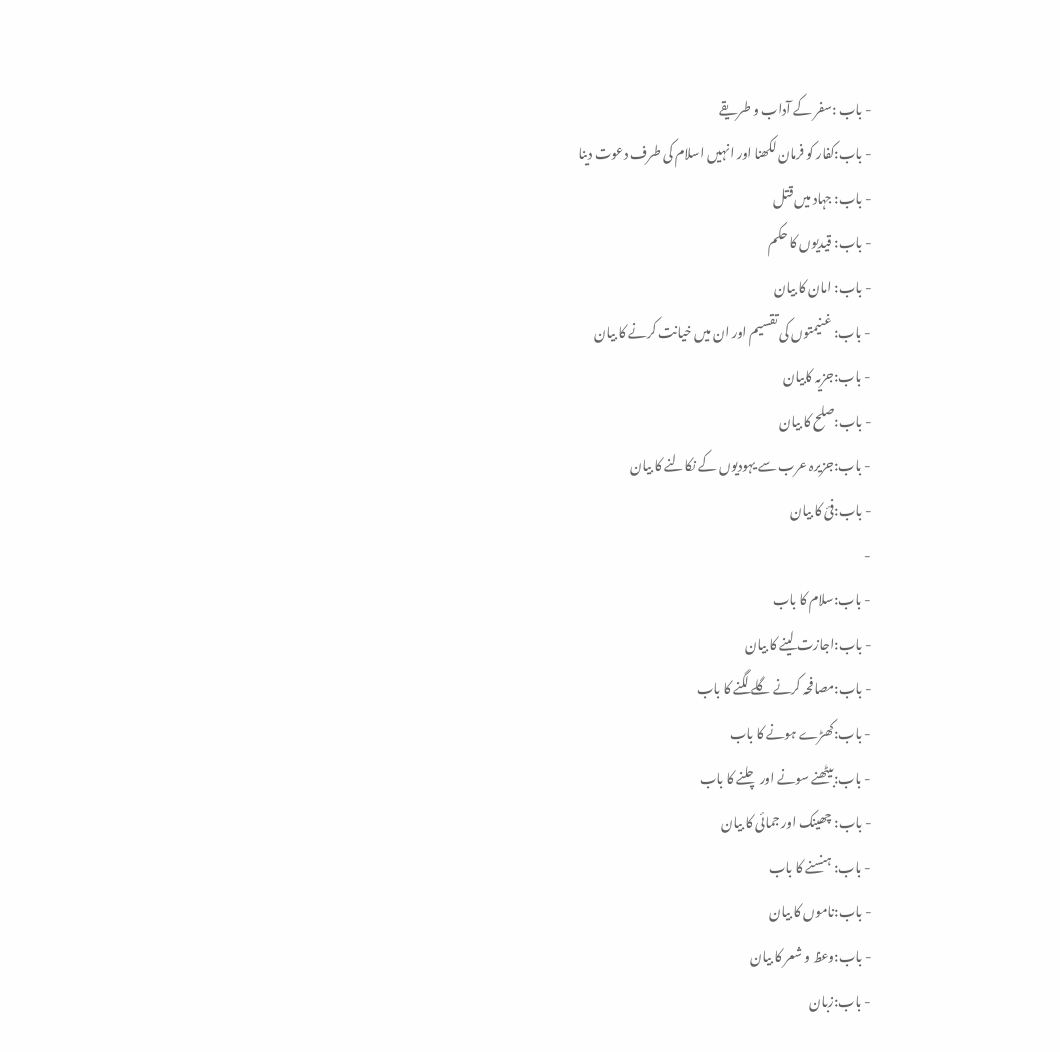- باب :سفر کے آداب و طریقے
- باب:کفار کو فرمان لکھنا اور انہیں اسلام کی طرف دعوت دینا
- باب: جہاد میں قتل
- باب: قیدیوں کا حکم
- باب: امان کا بیان
- باب: غنیمتوں کی تقسیم اور ان میں خیانت کرنے کا بیان
- باب:جزیہ کابیان
- باب:صلح کا بیان
- باب:جزیرہ عرب سے یہودیوں کے نکالنے کا بیان
- باب:فئ کا بیان
-
- باب:سلام کا باب
- باب:اجازت لینے کا بیان
- باب:مصافحہ کرنے گلے لگنے کا باب
- باب:کھڑے ہونے کا باب
- باب:بیٹھنے سونے اور چلنے کا باب
- باب: چھینک اور جمائی کا بیان
- باب: ہنسنے کا باب
- باب:ناموں کا بیان
- باب:وعظ و شعر کا بیان
- باب:زبان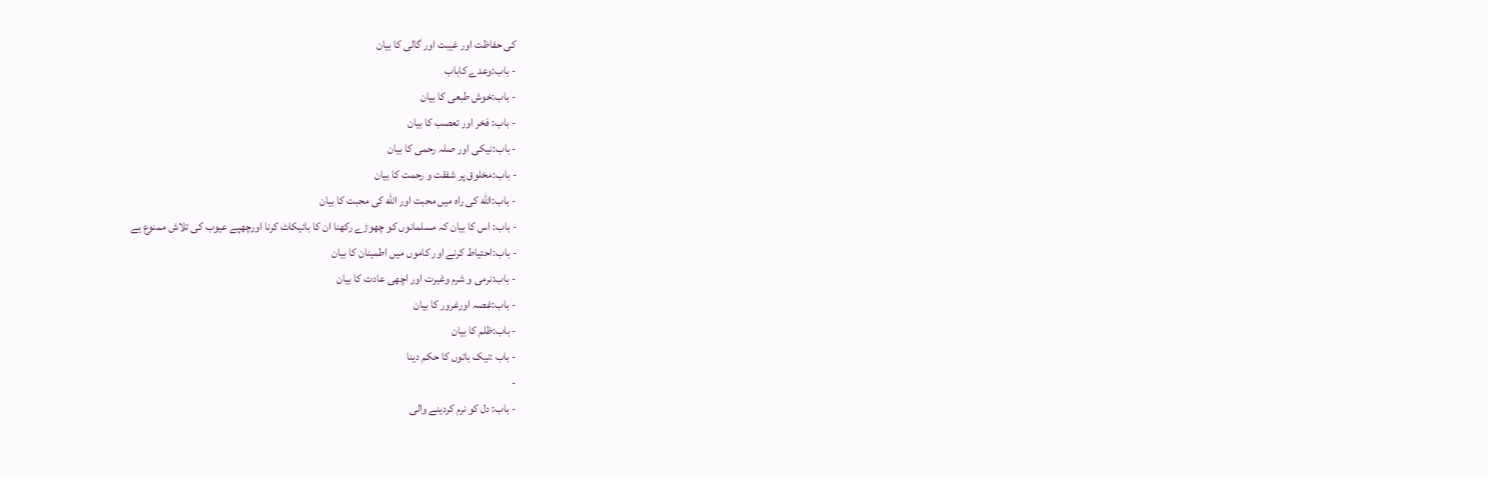کی حفاظت اور غیبت اور گالی کا بیان
- باب:وعدے کاباب
- باب:خوش طبعی کا بیان
- باب: فخر اور تعصب کا بیان
- باب:نیکی اور صلہ رحمی کا بیان
- باب:مخلوق پر شفقت و رحمت کا بیان
- باب:الله کی راہ میں محبت اور الله کی محبت کا بیان
- باب: اس کا بیان کہ مسلمانوں کو چھوڑے رکھنا ان کا بائیکاٹ کرنا اورچھپے عیوب کی تلاش ممنوع ہے
- باب:احتیاط کرنے اور کاموں میں اطمینان کا بیان
- باب:نرمی و شرم وغیرت اور اچھی عادت کا بیان
- باب:غصہ اورغرور کا بیان
- باب:ظلم کا بیان
- باب :نیک باتوں کا حکم دینا
-
- باب: دل کو نرم کردینے والی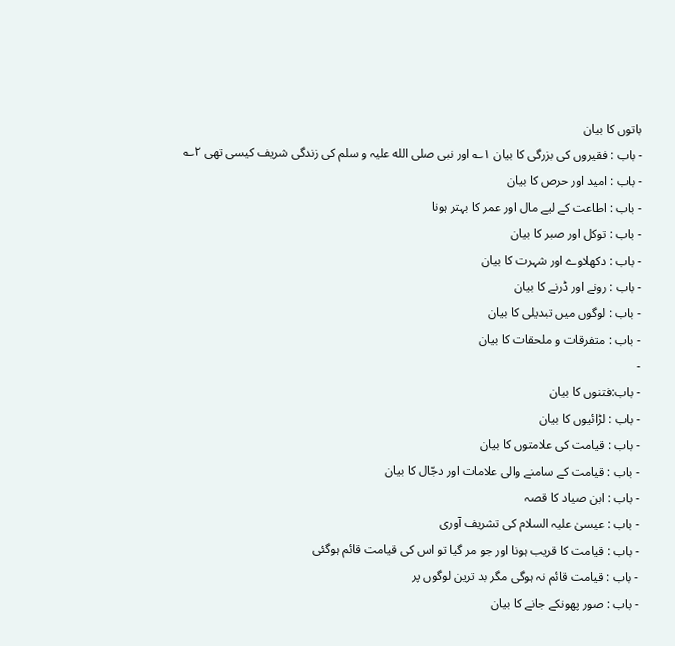باتوں کا بیان
- باب : فقیروں کی بزرگی کا بیان ۱؎ اور نبی صلی الله علیہ و سلم کی زندگی شریف کیسی تھی ۲؎
- باب : امید اور حرص کا بیان
- باب : اطاعت کے لیے مال اور عمر کا بہتر ہونا
- باب : توکل اور صبر کا بیان
- باب : دکھلاوے اور شہرت کا بیان
- باب : رونے اور ڈرنے کا بیان
- باب : لوگوں میں تبدیلی کا بیان
- باب : متفرقات و ملحقات کا بیان
-
- باب:فتنوں کا بیان
- باب : لڑائیوں کا بیان
- باب : قیامت کی علامتوں کا بیان
- باب : قیامت کے سامنے والی علامات اور دجّال کا بیان
- باب : ابن صیاد کا قصہ
- باب : عیسیٰ علیہ السلام کی تشریف آوری
- باب : قیامت کا قریب ہونا اور جو مر گیا تو اس کی قیامت قائم ہوگئی
- باب : قیامت قائم نہ ہوگی مگر بد ترین لوگوں پر
- باب : صور پھونکے جانے کا بیان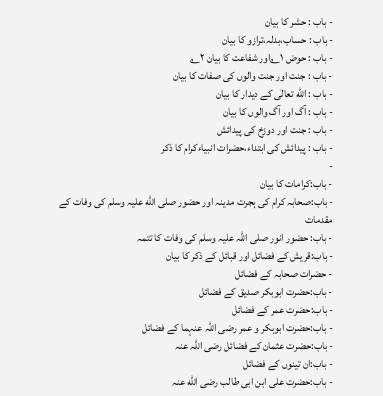- باب : حشر کا بیان
- باب : حساب،بدلہ،ترازو کا بیان
- باب : حوض ۱؎اور شفاعت کا بیان ۲؎
- باب : جنت اور جنت والوں کی صفات کا بیان
- باب : الله تعالٰی کے دیدار کا بیان
- باب : آگ اور آگ والوں کا بیان
- باب : جنت اور دوزخ کی پیدائش
- باب : پیدائش کی ابتداء،حضرات انبیاءکرام کا ذکر
-
- باب:کرامات کا بیان
- باب:صحابہ کرام کی ہجرت مدینہ اور حضور صلی الله علیہ وسلم کی وفات کے مقدمات
- باب: حضور انور صلی اللہ علیہ وسلم کی وفات کا تتمہ
- باب:قریش کے فضائل اور قبائل کے ذکر کا بیان
- حضرات صحابہ کے فضائل
- باب:حضرت ابوبکر صدیق کے فضائل
- باب:حضرت عمر کے فضائل
- باب:حضرت ابوبکر و عمر رضی اللہ عنہما کے فضائل
- باب:حضرت عثمان کے فضائل رضی اللہ عنہ
- باب:ان تینوں کے فضائل
- باب:حضرت علی ابن ابی طالب رضی الله عنہ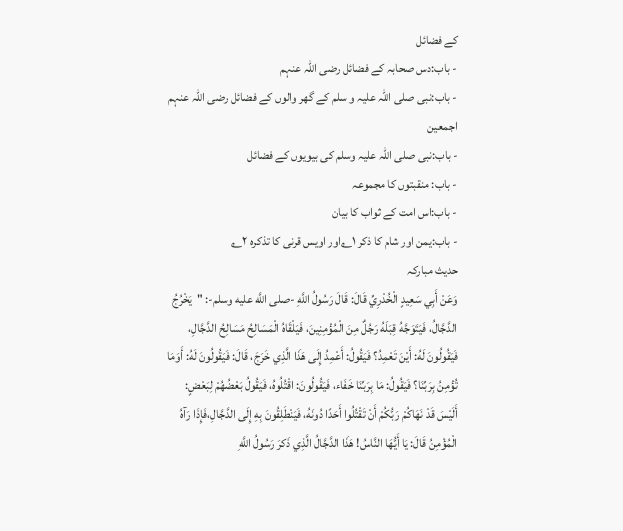کے فضائل
- باب:دس صحابہ کے فضائل رضی اللہ عنہم
- باب:نبی صلی اللہ علیہ و سلم کے گھر والوں کے فضائل رضی اللہ عنہم اجمعین
- باب:نبی صلی اللہ علیہ وسلم کی بیویوں کے فضائل
- باب: منقبتوں کا مجموعہ
- باب:اس امت کے ثواب کا بیان
- باب:یمن اور شام کا ذکر ۱؎اور اویس قرنی کا تذکرہ ۲؎
حدیث مبارکہ
وَعَنْ أَبِي سَعِيدٍ الْخُدْرِيِّ قَالَ: قَالَ رَسُولُ اللَّهِ -صلى اللَّه عليه وسلم-: "يَخْرُجُ الدَّجَّالُ، فَيَتَوَجَّهُ قِبَلَهُ رَجُلٌ مِنَ الْمُؤْمِنِينَ، فَيَلْقَاهُ الْمَسَالِحُ مَسَالِحُ الدَّجَّالِ، فَيَقُولُونَ لَهُ: أَيْنَ تَعْمِدُ؟ فَيَقُولُ: أَعْمِدُ إِلَى هَذَا الَّذِي خَرَجَ، قَالَ: فَيَقُولُونَ لَهُ: أَوَمَا تُؤْمِنُ بِرَبِّنَا؟ فَيَقُولُ: مَا بِرَبِّنَا خَفَاء، فَيَقُولُونَ: اقْتُلُوهُ، فَيَقُولُ بَعْضُهُمْ لِبَعْضٍ: أَلَيْسَ قَدْ نَهَاكُمْ رَبُّكُمْ أَنْ تَقْتُلُوا أَحَدًا دُونَهُ، فَيَنْطَلِقُونَ بِهِ إِلَى الدَّجَّالِ،فَإِذَا رَآهُ الْمُؤْمِنُ قَالَ: يَا أَيُّهَا النَّاسُ! هَذَا الدَّجَّالُ الَّذِي ذَكرَ رَسُولُ اللَّهِ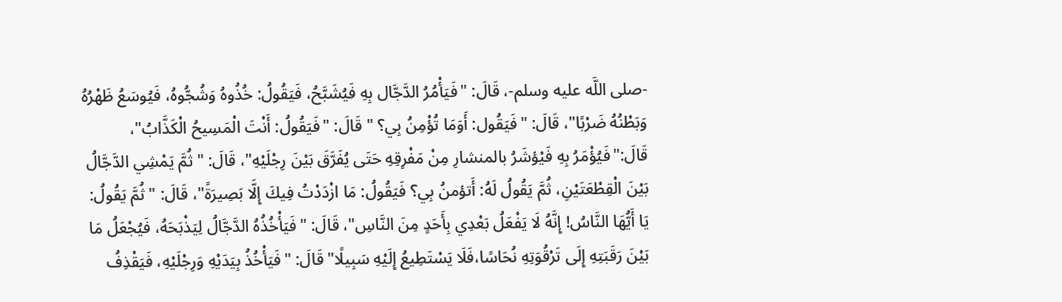-صلى اللَّه عليه وسلم-، قَالَ: "فَيَأْمُرُ الدَّجَّال بِهِ فَيُشَبَّحُ، فَيَقُولُ: خُذُوهُ وَشُجُّوهُ، فَيُوسَعُ ظَهْرُهُ وَبَطْنُهُ ضَرْبًا"، قَالَ: "فَيَقُول: أَوَمَا تُؤْمِنُ بِي؟ " قَالَ: "فَيَقُولُ: أَنْتَ الْمَسِيحُ الْكَذَّابُ"، قَالَ:"فَيُؤْمَرُ بِهِ فَيْؤشَرُ بالمنشارِ مِنْ مَفْرِقِهِ حَتَى يُفَرَّقَ بَيْنَ رِجْلَيْهِ"، قَالَ: "ثُمَّ يَمْشِي الدَّجَّالُ بَيْنَ الْقِطْعَتَيْنِ، ثُمَّ يَقُولُ لَهُ: أَتؤمنُ بِي؟ فَيَقُولُ: مَا ازْدَدْتُ فِيكَ إِلَّا بَصِيرَةً"، قَالَ: "ثُمَّ يَقُولُ: يَا أَيُّهَا النَّاسُ! إِنَّهُ لَا يَفْعَلُ بَعْدِي بِأَحَدٍ مِنَ النَّاسِ"، قَالَ: "فَيَأْخُذُهُ الدَّجَّالُ لِيَذْبَحَهُ، فَيُجْعَلُ مَا بَيْنَ رَقَبَتِهِ إِلَى تَرْقُوَتِهِ نُحَاسًا،فَلَا يَسْتَطِيعُ إِلَيْهِ سَبِيلًا" قَالَ: "فَيَأْخُذُ بِيَدَيْهِ وَرِجْلَيْهِ، فَيَقْذِفُ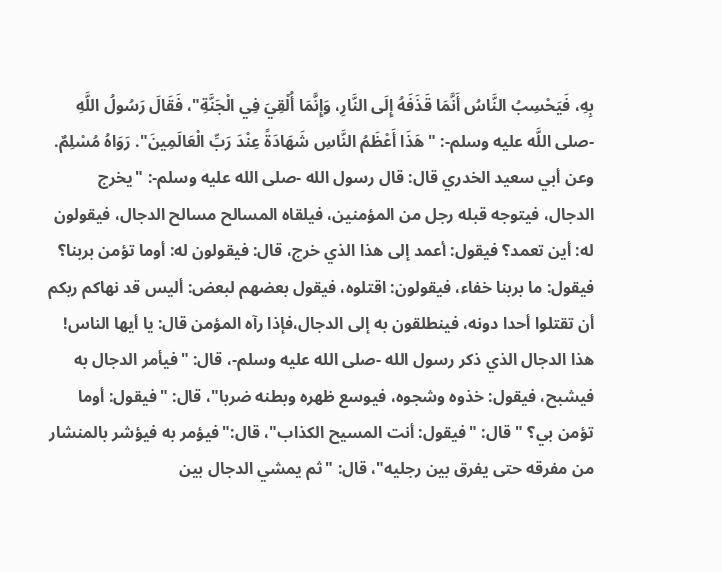بِهِ، فَيَحْسِبُ النَّاسُ أَنَّمَا قَذَفَهُ إِلَى النَّارِ، وَإِنَّمَا أُلْقِيَ فِي الْجَنَّةِ"، فَقَالَ رَسُولُ اللَّهِ -صلى اللَّه عليه وسلم-: "هَذَا أَعْظَمُ النَّاسِ شَهَادَةً عِنْدَ رَبِّ الْعَالَمِينَ". رَوَاهُ مُسْلِمٌ.
وعن أبي سعيد الخدري قال: قال رسول الله -صلى الله عليه وسلم-: "يخرج الدجال، فيتوجه قبله رجل من المؤمنين، فيلقاه المسالح مسالح الدجال، فيقولون له: أين تعمد؟ فيقول: أعمد إلى هذا الذي خرج، قال: فيقولون له: أوما تؤمن بربنا؟ فيقول: ما بربنا خفاء، فيقولون: اقتلوه، فيقول بعضهم لبعض: أليس قد نهاكم ربكم أن تقتلوا أحدا دونه، فينطلقون به إلى الدجال،فإذا رآه المؤمن قال: يا أيها الناس! هذا الدجال الذي ذكر رسول الله -صلى الله عليه وسلم-، قال: "فيأمر الدجال به فيشبح، فيقول: خذوه وشجوه، فيوسع ظهره وبطنه ضربا"، قال: "فيقول: أوما تؤمن بي؟ " قال: "فيقول: أنت المسيح الكذاب"، قال:"فيؤمر به فيؤشر بالمنشار من مفرقه حتى يفرق بين رجليه"، قال: "ثم يمشي الدجال بين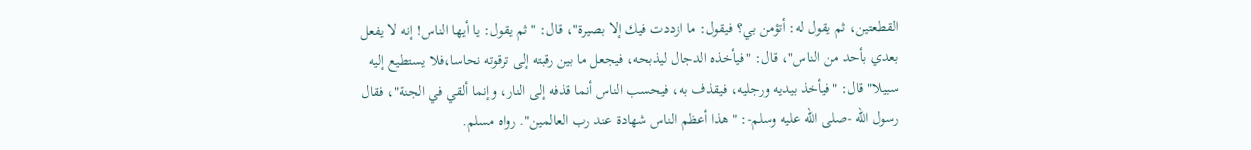القطعتين، ثم يقول له: أتؤمن بي؟ فيقول: ما ازددت فيك إلا بصيرة"، قال: "ثم يقول: يا أيها الناس! إنه لا يفعل بعدي بأحد من الناس"، قال: "فيأخذه الدجال ليذبحه، فيجعل ما بين رقبته إلى ترقوته نحاسا،فلا يستطيع إليه سبيلا" قال: "فيأخذ بيديه ورجليه، فيقذف به، فيحسب الناس أنما قذفه إلى النار، وإنما ألقي في الجنة"، فقال رسول الله -صلى الله عليه وسلم-: "هذا أعظم الناس شهادة عند رب العالمين". رواه مسلم.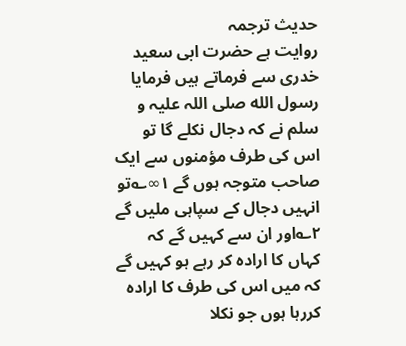حدیث ترجمہ
روایت ہے حضرت ابی سعید خدری سے فرماتے ہیں فرمایا رسول الله صلی اللہ علیہ و سلم نے کہ دجال نکلے گا تو اس کی طرف مؤمنوں سے ایک صاحب متوجہ ہوں گے ۱∞؎تو انہیں دجال کے سپاہی ملیں گے ۲؎اور ان سے کہیں گے کہ کہاں کا ارادہ کر رہے ہو کہیں گے کہ میں اس کی طرف کا ارادہ کررہا ہوں جو نکلا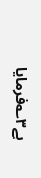ہے۳؎فرمایا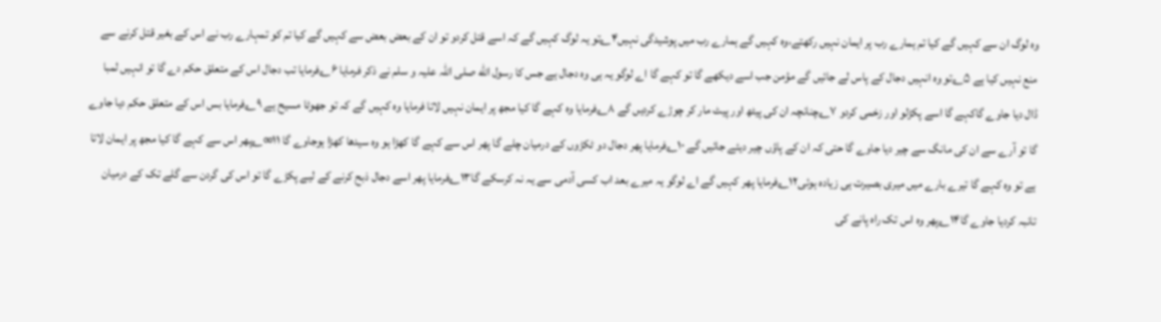وہ لوگ ان سے کہیں گے کیا تم ہمارے رب پر ایمان نہیں رکھتے،وہ کہیں گے ہمارے رب میں پوشیدگی نہیں۴؎تو یہ لوگ کہیں گے کہ اسے قتل کردو تو ان کے بعض بعض سے کہیں گے کیا تم کو تمہارے رب نے اس کے بغیر قتل کرنے سے منع نہیں کیا ہے ۵؎تو وہ انہیں دجال کے پاس لے جائیں گے مؤمن جب اسے دیکھے گا تو کہے گا اے لوگو یہ ہی وہ دجال ہے جس کا رسول الله صلی اللہ علیہ و سلم نے ذکر فرمایا ۶؎فرمایا تب دجال اس کے متعلق حکم دے گا تو انہیں لمبا ڈال دیا جاوے گاکہے گا اسے پکڑلو اور زخمی کردو ۷؎چنانچہ ان کی پیٹھ اور پیٹ مار کر چوڑے کردیں گے ۸؎فرمایا وہ کہے گا کیا مجھ پر ایمان نہیں لاتا فرمایا وہ کہیں گے کہ تو جھوٹا مسیح ہے ۹؎فرمایا بس اس کے متعلق حکم دیا جاوے گا تو آرے سے ان کی مانگ سے چیر دیا جاوے گا حتی کہ ان کے پاؤں چیر دیئے جائیں گے ۱۰؎فرمایا پھر دجال دو ٹکڑوں کے درمیان چلے گا پھر اس سے کہے گا کھڑا ہو وہ سیدھا کھڑا ہوجاوے گا ۱۱∞؎پھر اس سے کہے گا کیا مجھ پر ایمان لاتا ہے تو وہ کہے گا تیرے بارے میں میری بصیرت ہی زیادہ ہوئی۱۲؎فرمایا پھر کہیں گے اے لوگو یہ میرے بعد اب کسی آدمی سے یہ نہ کرسکے گا۱۳؎فرمایا پھر اسے دجال ذبح کرنے کے لیے پکڑے گا تو اس کی گردن سے گلے تک کے درمیان تانبہ کردیا جاوے گا۱۴؎پھر وہ اس تک راہ پانے کی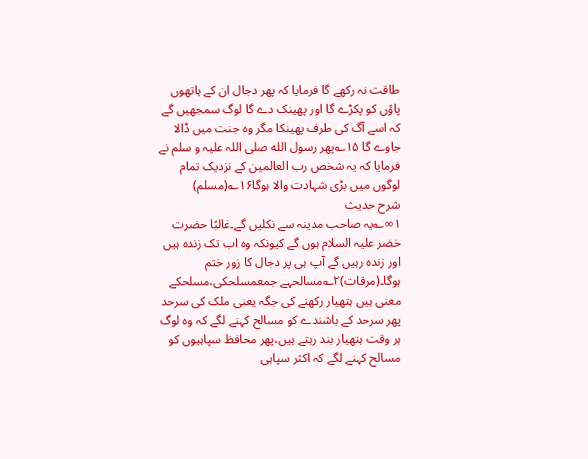طاقت نہ رکھے گا فرمایا کہ پھر دجال ان کے ہاتھوں پاؤں کو پکڑے گا اور پھینک دے گا لوگ سمجھیں گے کہ اسے آگ کی طرف پھینکا مگر وہ جنت میں ڈالا جاوے گا ۱۵؎پھر رسول الله صلی اللہ علیہ و سلم نے فرمایا کہ یہ شخص رب العالمین کے نزدیک تمام لوگوں میں بڑی شہادت والا ہوگا۱۶؎(مسلم)
شرح حدیث
۱∞؎یہ صاحب مدینہ سے نکلیں گے۔غالبًا حضرت خضر علیہ السلام ہوں گے کیونکہ وہ اب تک زندہ ہیں اور زندہ رہیں گے آپ ہی پر دجال کا زور ختم ہوگا۔(مرقات)۲؎مسالحہے جمعمسلحکی،مسلحکے معنی ہیں ہتھیار رکھنے کی جگہ یعنی ملک کی سرحد پھر سرحد کے باشندے کو مسالح کہنے لگے کہ وہ لوگ ہر وقت ہتھیار بند رہتے ہیں،پھر محافظ سپاہیوں کو مسالح کہنے لگے کہ اکثر سپاہی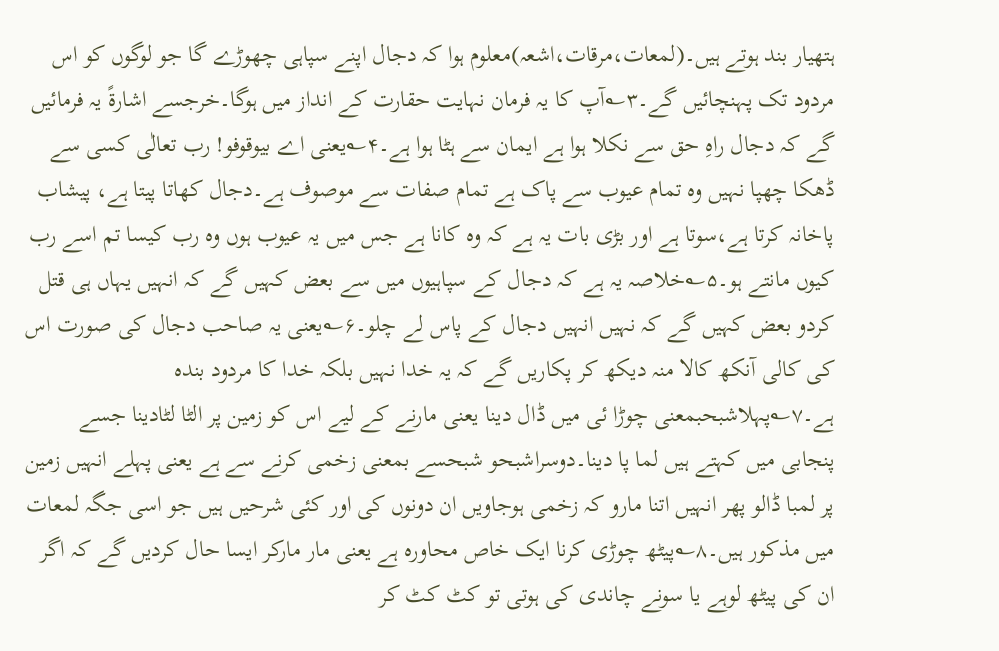ہتھیار بند ہوتے ہیں۔(لمعات،مرقات،اشعہ)معلوم ہوا کہ دجال اپنے سپاہی چھوڑے گا جو لوگوں کو اس مردود تک پہنچائیں گے۔۳؎آپ کا یہ فرمان نہایت حقارت کے انداز میں ہوگا۔خرجسے اشارۃً یہ فرمائیں گے کہ دجال راہِ حق سے نکلا ہوا ہے ایمان سے ہٹا ہوا ہے۔۴؎یعنی اے بیوقوفو! رب تعالٰی کسی سے ڈھکا چھپا نہیں وہ تمام عیوب سے پاک ہے تمام صفات سے موصوف ہے۔دجال کھاتا پیتا ہے، پیشاب پاخانہ کرتا ہے،سوتا ہے اور بڑی بات یہ ہے کہ وہ کانا ہے جس میں یہ عیوب ہوں وہ رب کیسا تم اسے رب کیوں مانتے ہو۔۵؎خلاصہ یہ ہے کہ دجال کے سپاہیوں میں سے بعض کہیں گے کہ انہیں یہاں ہی قتل کردو بعض کہیں گے کہ نہیں انہیں دجال کے پاس لے چلو۔۶؎یعنی یہ صاحب دجال کی صورت اس کی کالی آنکھ کالا منہ دیکھ کر پکاریں گے کہ یہ خدا نہیں بلکہ خدا کا مردود بندہ ہے۔۷؎پہلاشبحبمعنی چوڑا ئی میں ڈال دینا یعنی مارنے کے لیے اس کو زمین پر الٹا لٹادینا جسے پنجابی میں کہتے ہیں لما پا دینا۔دوسراشبحو شبحسے بمعنی زخمی کرنے سے ہے یعنی پہلے انہیں زمین پر لمبا ڈالو پھر انہیں اتنا مارو کہ زخمی ہوجاویں ان دونوں کی اور کئی شرحیں ہیں جو اسی جگہ لمعات میں مذکور ہیں۔۸؎پیٹھ چوڑی کرنا ایک خاص محاورہ ہے یعنی مار مارکر ایسا حال کردیں گے کہ اگر ان کی پیٹھ لوہے یا سونے چاندی کی ہوتی تو کٹ کٹ کر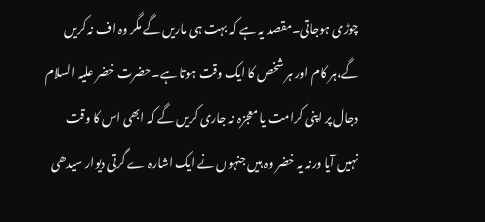چوڑی ہوجاتی۔مقصد یہ ہے کہ بہت ہی ماریں گے مگر وہ اف نہ کریں گے،ہر کام اور ہر شخص کا ایک وقت ہوتا ہے۔حضرت خضر علیہ السلام دجال پر اپنی کرامت یا معجزہ نہ جاری کریں گے کہ ابھی اس کا وقت نہیں آیا ورنہ یہ خضر وہ ہیں جنہوں نے ایک اشارہ ے گرتی دیوار سیدھی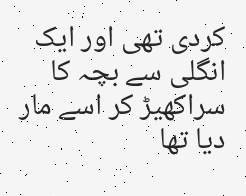کردی تھی اور ایک انگلی سے بچہ کا سراکھیڑ کر اسے مار دیا تھا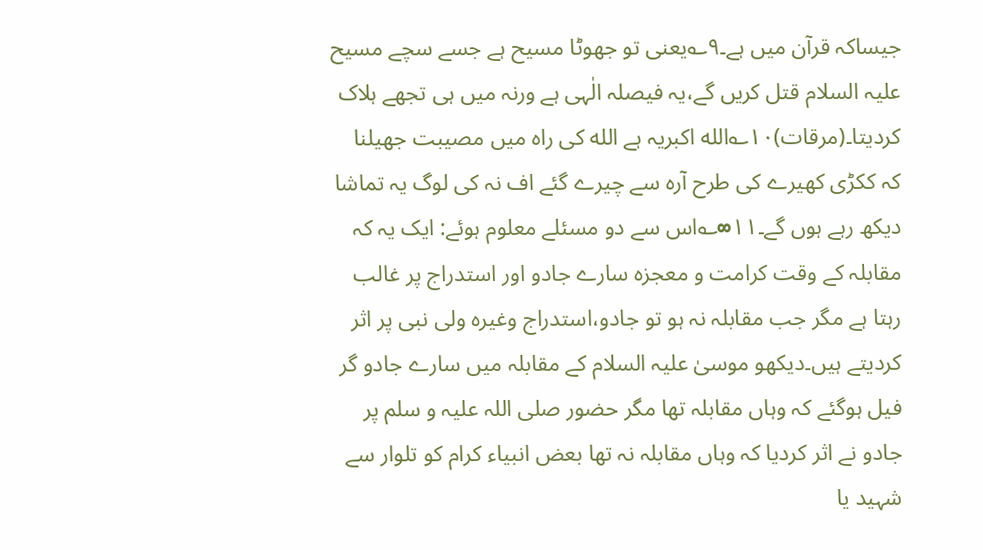جیساکہ قرآن میں ہے۔۹؎یعنی تو جھوٹا مسیح ہے جسے سچے مسیح علیہ السلام قتل کریں گے،یہ فیصلہ الٰہی ہے ورنہ میں ہی تجھے ہلاک کردیتا۔(مرقات)۱۰؎الله اکبریہ ہے الله کی راہ میں مصیبت جھیلنا کہ ککڑی کھیرے کی طرح آرہ سے چیرے گئے اف نہ کی لوگ یہ تماشا دیکھ رہے ہوں گے۔۱۱∞؎اس سے دو مسئلے معلوم ہوئے: ایک یہ کہ مقابلہ کے وقت کرامت و معجزہ سارے جادو اور استدراج پر غالب رہتا ہے مگر جب مقابلہ نہ ہو تو جادو،استدراج وغیرہ ولی نبی پر اثر کردیتے ہیں۔دیکھو موسیٰ علیہ السلام کے مقابلہ میں سارے جادو گر فیل ہوگئے کہ وہاں مقابلہ تھا مگر حضور صلی اللہ علیہ و سلم پر جادو نے اثر کردیا کہ وہاں مقابلہ نہ تھا بعض انبیاء کرام کو تلوار سے شہید یا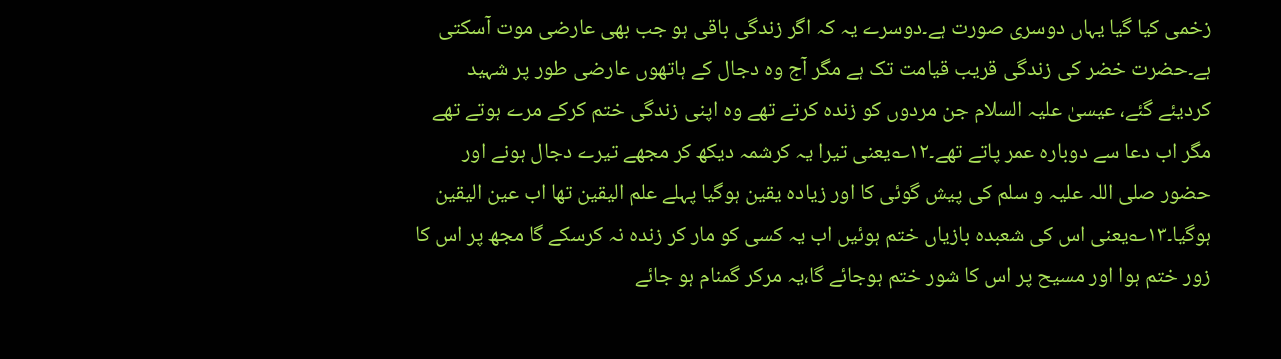زخمی کیا گیا یہاں دوسری صورت ہے۔دوسرے یہ کہ اگر زندگی باقی ہو جب بھی عارضی موت آسکتی ہے۔حضرت خضر کی زندگی قریب قیامت تک ہے مگر آج وہ دجال کے ہاتھوں عارضی طور پر شہید کردیئے گئے، عیسیٰ علیہ السلام جن مردوں کو زندہ کرتے تھے وہ اپنی زندگی ختم کرکے مرے ہوتے تھے مگر اب دعا سے دوبارہ عمر پاتے تھے۔۱۲؎یعنی تیرا یہ کرشمہ دیکھ کر مجھے تیرے دجال ہونے اور حضور صلی اللہ علیہ و سلم کی پیش گوئی کا اور زیادہ یقین ہوگیا پہلے علم الیقین تھا اب عین الیقین ہوگیا۔۱۳؎یعنی اس کی شعبدہ بازیاں ختم ہوئیں اب یہ کسی کو مار کر زندہ نہ کرسکے گا مجھ پر اس کا زور ختم ہوا اور مسیح پر اس کا شور ختم ہوجائے گا،یہ مرکر گمنام ہو جائے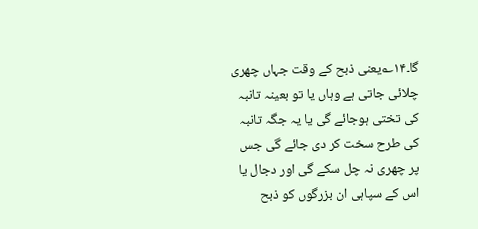گا۔۱۴؎یعنی ذبح کے وقت جہاں چھری چلائی جاتی ہے وہاں یا تو بعینہ تانبہ کی تختی ہوجائے گی یا یہ جگہ تانبہ کی طرح سخت کر دی جائے گی جس پر چھری نہ چل سکے گی اور دجال یا اس کے سپاہی ان بزرگوں کو ذبح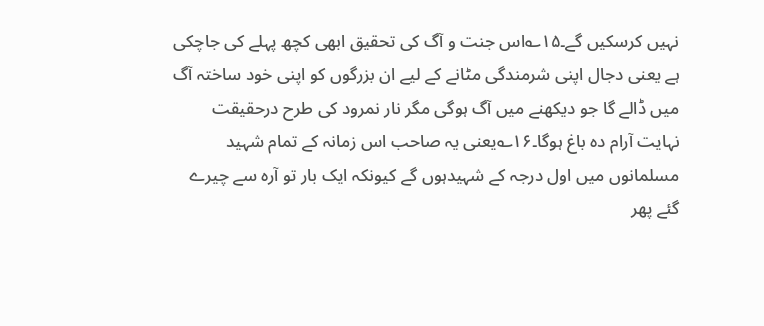نہیں کرسکیں گے۔۱۵؎اس جنت و آگ کی تحقیق ابھی کچھ پہلے کی جاچکی ہے یعنی دجال اپنی شرمندگی مٹانے کے لیے ان بزرگوں کو اپنی خود ساختہ آگ میں ڈالے گا جو دیکھنے میں آگ ہوگی مگر نار نمرود کی طرح درحقیقت نہایت آرام دہ باغ ہوگا۔۱۶؎یعنی یہ صاحب اس زمانہ کے تمام شہید مسلمانوں میں اول درجہ کے شہیدہوں گے کیونکہ ایک بار تو آرہ سے چیرے گئے پھر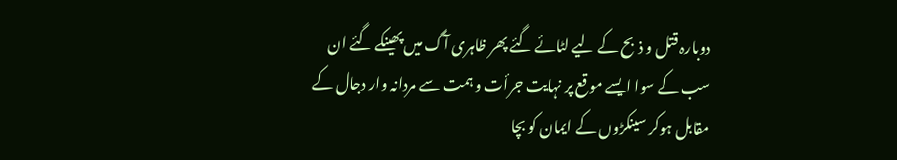دوبارہ قتل و ذبح کے لیے لٹائے گئے پھر ظاہری آگ میں پھینکے گئے ان سب کے سوا ایسے موقع پر نہایت جرأت و ہمت سے مردانہ وار دجال کے مقابل ہوکر سینکڑوں کے ایمان کو بچا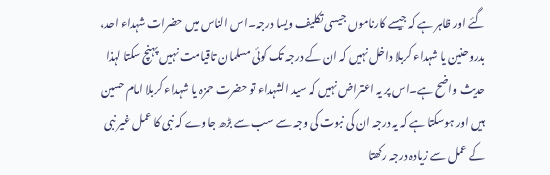گئے اور ظاہر ہے کہ جیسے کارناموں جیسی تکلیف ویسا درجہ۔اس الناس میں حضرات شہداء احد، بدروحنین یا شہداء کربلا داخل نہیں کہ ان کے درجہ تک کوئی مسلمان تاقیامت نہیں پہنچ سکتا لہذا حدیث واضح ہے۔اس پر یہ اعتراض نہیں کہ سید الشہداء تو حضرت حمزہ یا شہداء کربلا امام حسین ہیں اور ہوسکتا ہے کہ یہ درجہ ان کی نبوت کی وجہ سے سب سے بڑھ جاوے کہ نبی کا عمل غیر نبی کے عمل سے زیادہ درجہ رکھتا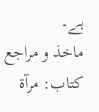ہے۔
ماخذ و مراجع
کتاب: مرآۃ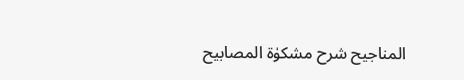المناجیح شرح مشکوٰۃ المصابیح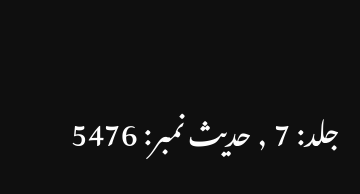جلد: 7 , حدیث نمبر: 5476